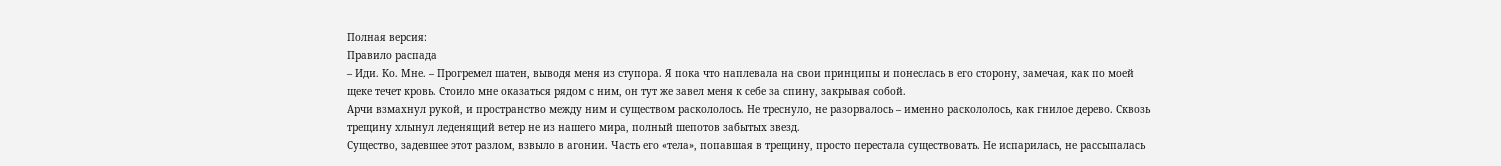Полная версия:
Правило распада
– Иди. Ко. Мне. – Прогремел шатен, выводя меня из ступора. Я пока что наплевала на свои принципы и понеслась в его сторону, замечая, как по моей щеке течет кровь. Стоило мне оказаться рядом с ним, он тут же завел меня к себе за спину, закрывая собой.
Арчи взмахнул рукой, и пространство между ним и существом раскололось. Не треснуло, не разорвалось – именно раскололось, как гнилое дерево. Сквозь трещину хлынул леденящий ветер не из нашего мира, полный шепотов забытых звезд.
Существо, задевшее этот разлом, взвыло в агонии. Часть его «тела», попавшая в трещину, просто перестала существовать. Не испарилась, не рассыпалась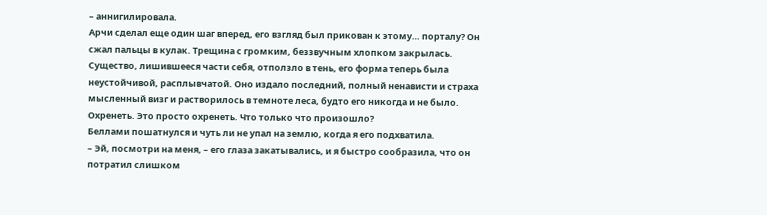– аннигилировала.
Арчи сделал еще один шаг вперед, его взгляд был прикован к этому… порталу? Он сжал пальцы в кулак. Трещина с громким, беззвучным хлопком закрылась.
Существо, лишившееся части себя, отползло в тень, его форма теперь была неустойчивой, расплывчатой. Оно издало последний, полный ненависти и страха мысленный визг и растворилось в темноте леса, будто его никогда и не было.
Охренеть. Это просто охренеть. Что только что произошло?
Беллами пошатнулся и чуть ли не упал на землю, когда я его подхватила.
– Эй, посмотри на меня, – его глаза закатывались, и я быстро сообразила, что он потратил слишком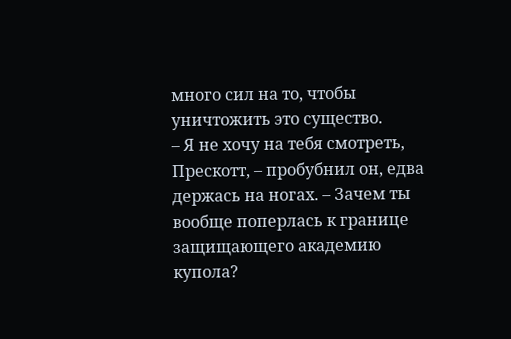много сил на то, чтобы уничтожить это существо.
– Я не хочу на тебя смотреть, Прескотт, – пробубнил он, едва держась на ногах. – Зачем ты вообще поперлась к границе защищающего академию купола?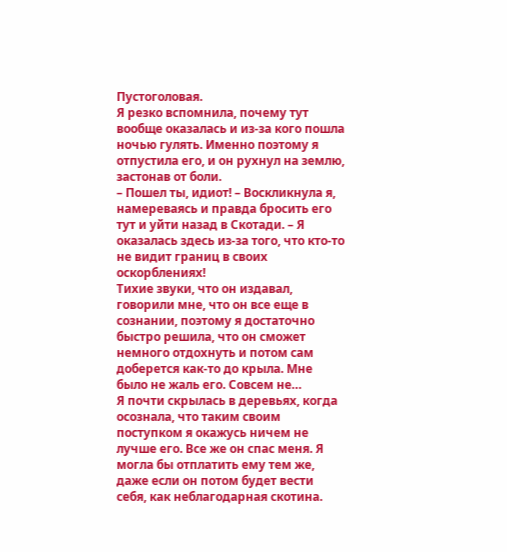Пустоголовая.
Я резко вспомнила, почему тут вообще оказалась и из-за кого пошла ночью гулять. Именно поэтому я отпустила его, и он рухнул на землю, застонав от боли.
– Пошел ты, идиот! – Воскликнула я, намереваясь и правда бросить его тут и уйти назад в Скотади. – Я оказалась здесь из-за того, что кто-то не видит границ в своих оскорблениях!
Тихие звуки, что он издавал, говорили мне, что он все еще в сознании, поэтому я достаточно быстро решила, что он сможет немного отдохнуть и потом сам доберется как-то до крыла. Мне было не жаль его. Совсем не…
Я почти скрылась в деревьях, когда осознала, что таким своим поступком я окажусь ничем не лучше его. Все же он спас меня. Я могла бы отплатить ему тем же, даже если он потом будет вести себя, как неблагодарная скотина.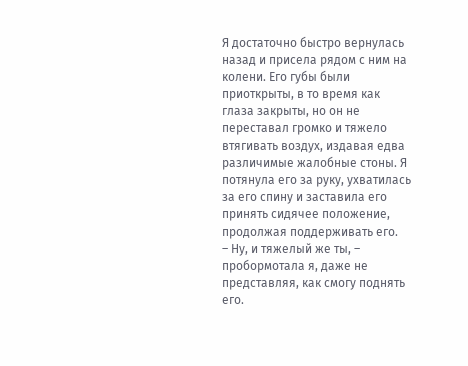Я достаточно быстро вернулась назад и присела рядом с ним на колени. Его губы были приоткрыты, в то время как глаза закрыты, но он не переставал громко и тяжело втягивать воздух, издавая едва различимые жалобные стоны. Я потянула его за руку, ухватилась за его спину и заставила его принять сидячее положение, продолжая поддерживать его.
– Ну, и тяжелый же ты, – пробормотала я, даже не представляя, как смогу поднять его.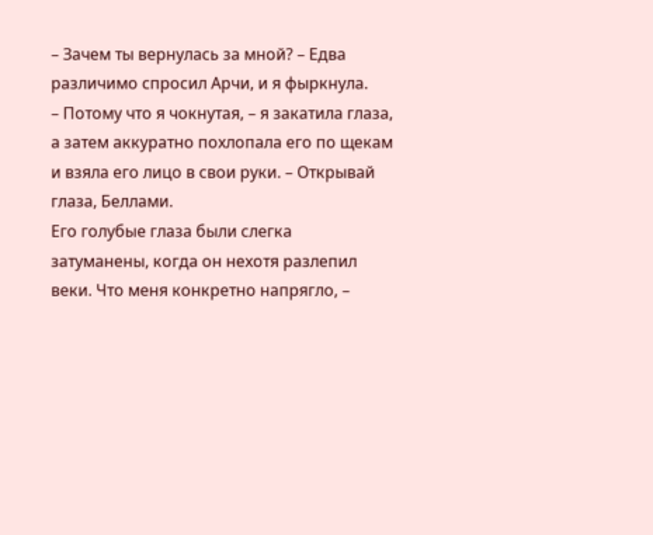– Зачем ты вернулась за мной? – Едва различимо спросил Арчи, и я фыркнула.
– Потому что я чокнутая, – я закатила глаза, а затем аккуратно похлопала его по щекам и взяла его лицо в свои руки. – Открывай глаза, Беллами.
Его голубые глаза были слегка затуманены, когда он нехотя разлепил веки. Что меня конкретно напрягло, –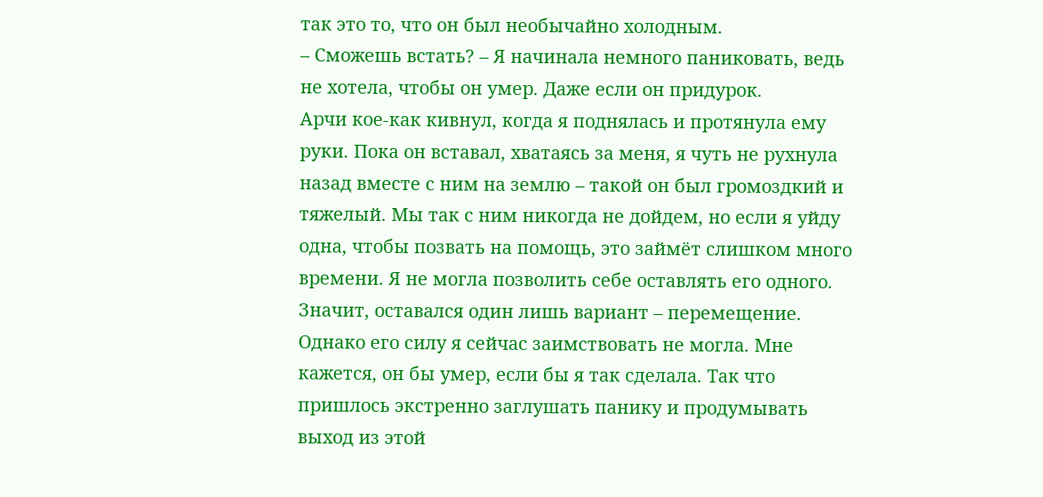так это то, что он был необычайно холодным.
– Сможешь встать? – Я начинала немного паниковать, ведь не хотела, чтобы он умер. Даже если он придурок.
Арчи кое-как кивнул, когда я поднялась и протянула ему руки. Пока он вставал, хватаясь за меня, я чуть не рухнула назад вместе с ним на землю – такой он был громоздкий и тяжелый. Мы так с ним никогда не дойдем, но если я уйду одна, чтобы позвать на помощь, это займёт слишком много времени. Я не могла позволить себе оставлять его одного. Значит, оставался один лишь вариант – перемещение. Однако его силу я сейчас заимствовать не могла. Мне кажется, он бы умер, если бы я так сделала. Так что пришлось экстренно заглушать панику и продумывать выход из этой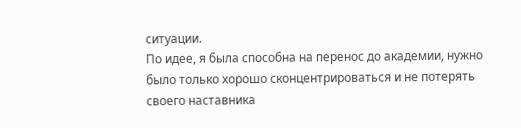ситуации.
По идее, я была способна на перенос до академии, нужно было только хорошо сконцентрироваться и не потерять своего наставника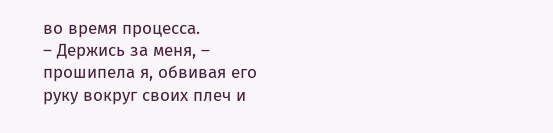во время процесса.
– Держись за меня, – прошипела я, обвивая его руку вокруг своих плеч и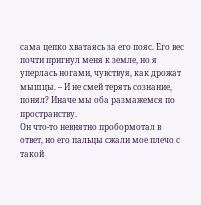сама цепко хватаясь за его пояс. Его вес почти пригнул меня к земле, но я уперлась ногами, чувствуя, как дрожат мышцы. – И не смей терять сознание, понял? Иначе мы оба размажемся по пространству.
Он что-то невнятно пробормотал в ответ, но его пальцы сжали мое плечо с такой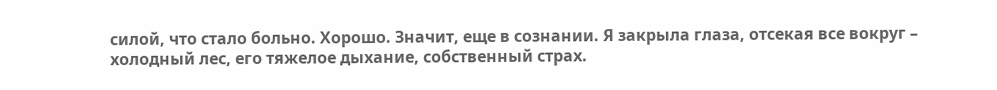силой, что стало больно. Хорошо. Значит, еще в сознании. Я закрыла глаза, отсекая все вокруг – холодный лес, его тяжелое дыхание, собственный страх.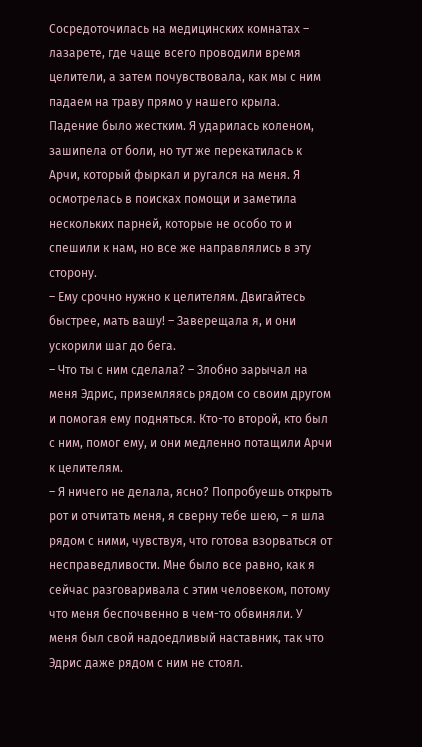Сосредоточилась на медицинских комнатах – лазарете, где чаще всего проводили время целители, а затем почувствовала, как мы с ним падаем на траву прямо у нашего крыла.
Падение было жестким. Я ударилась коленом, зашипела от боли, но тут же перекатилась к Арчи, который фыркал и ругался на меня. Я осмотрелась в поисках помощи и заметила нескольких парней, которые не особо то и спешили к нам, но все же направлялись в эту сторону.
– Ему срочно нужно к целителям. Двигайтесь быстрее, мать вашу! – Заверещала я, и они ускорили шаг до бега.
– Что ты с ним сделала? – Злобно зарычал на меня Эдрис, приземляясь рядом со своим другом и помогая ему подняться. Кто-то второй, кто был с ним, помог ему, и они медленно потащили Арчи к целителям.
– Я ничего не делала, ясно? Попробуешь открыть рот и отчитать меня, я сверну тебе шею, – я шла рядом с ними, чувствуя, что готова взорваться от несправедливости. Мне было все равно, как я сейчас разговаривала с этим человеком, потому что меня беспочвенно в чем-то обвиняли. У меня был свой надоедливый наставник, так что Эдрис даже рядом с ним не стоял.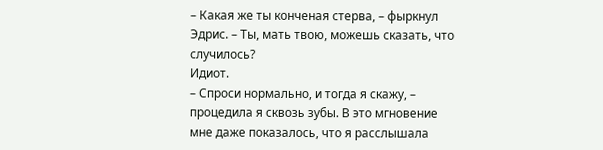– Какая же ты конченая стерва, – фыркнул Эдрис. – Ты, мать твою, можешь сказать, что случилось?
Идиот.
– Спроси нормально, и тогда я скажу, – процедила я сквозь зубы. В это мгновение мне даже показалось, что я расслышала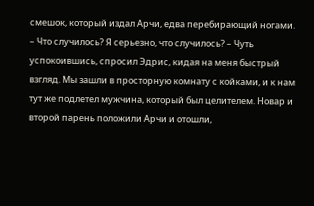смешок, который издал Арчи, едва перебирающий ногами.
– Что случилось? Я серьезно, что случилось? – Чуть успокоившись, спросил Эдрис, кидая на меня быстрый взгляд. Мы зашли в просторную комнату с койками, и к нам тут же подлетел мужчина, который был целителем. Новар и второй парень положили Арчи и отошли,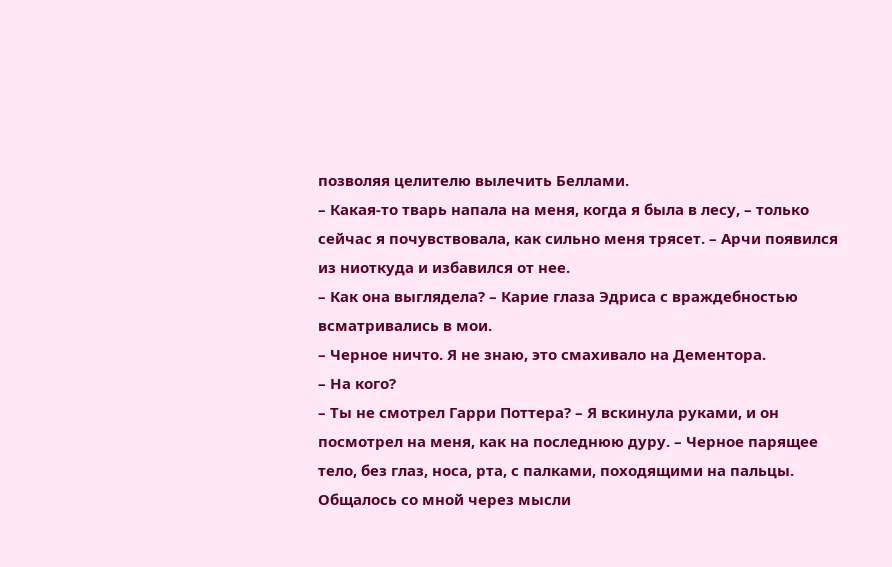позволяя целителю вылечить Беллами.
– Какая-то тварь напала на меня, когда я была в лесу, – только сейчас я почувствовала, как сильно меня трясет. – Арчи появился из ниоткуда и избавился от нее.
– Как она выглядела? – Карие глаза Эдриса с враждебностью всматривались в мои.
– Черное ничто. Я не знаю, это смахивало на Дементора.
– На кого?
– Ты не смотрел Гарри Поттера? – Я вскинула руками, и он посмотрел на меня, как на последнюю дуру. – Черное парящее тело, без глаз, носа, рта, с палками, походящими на пальцы. Общалось со мной через мысли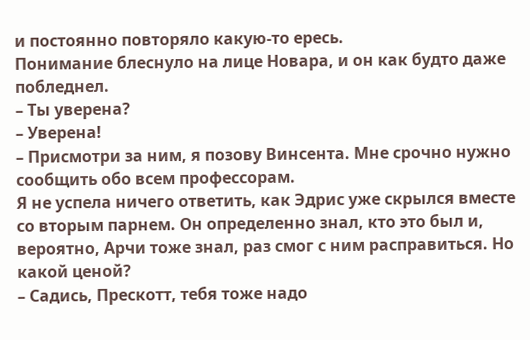и постоянно повторяло какую-то ересь.
Понимание блеснуло на лице Новара, и он как будто даже побледнел.
– Ты уверена?
– Уверена!
– Присмотри за ним, я позову Винсента. Мне срочно нужно сообщить обо всем профессорам.
Я не успела ничего ответить, как Эдрис уже скрылся вместе со вторым парнем. Он определенно знал, кто это был и, вероятно, Арчи тоже знал, раз смог с ним расправиться. Но какой ценой?
– Садись, Прескотт, тебя тоже надо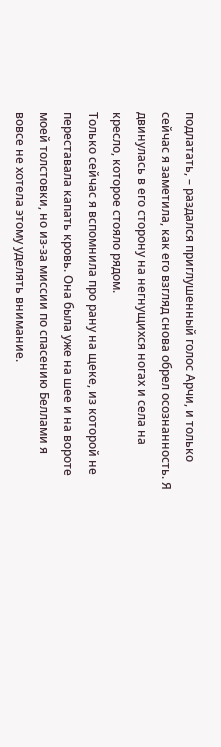подлатать, – раздался приглушенный голос Арчи, и только сейчас я заметила, как его взгляд снова обрел осознанность. Я двинулась в его сторону на негнущихся ногах и села на кресло, которое стояло рядом.
Только сейчас я вспомнила про рану на щеке, из которой не переставала капать кровь. Она была уже на шее и на вороте моей толстовки, но из-за миссии по спасению Беллами я вовсе не хотела этому уделять внимание.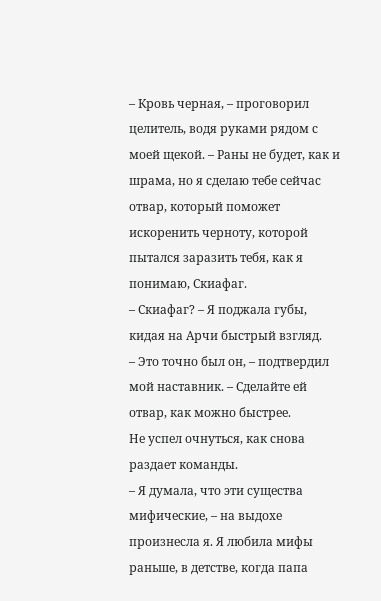– Кровь черная, – проговорил целитель, водя руками рядом с моей щекой. – Раны не будет, как и шрама, но я сделаю тебе сейчас отвар, который поможет искоренить черноту, которой пытался заразить тебя, как я понимаю, Скиафаг.
– Скиафаг? – Я поджала губы, кидая на Арчи быстрый взгляд.
– Это точно был он, – подтвердил мой наставник. – Сделайте ей отвар, как можно быстрее.
Не успел очнуться, как снова раздает команды.
– Я думала, что эти существа мифические, – на выдохе произнесла я. Я любила мифы раньше, в детстве, когда папа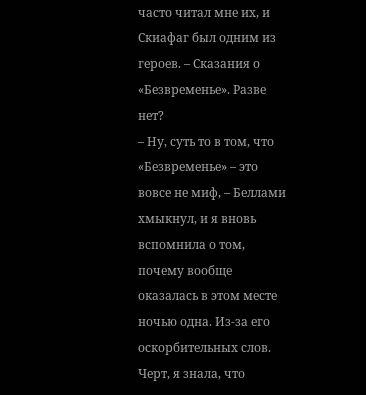часто читал мне их, и Скиафаг был одним из героев. – Сказания о «Безвременье». Разве нет?
– Ну, суть то в том, что «Безвременье» – это вовсе не миф, – Беллами хмыкнул, и я вновь вспомнила о том, почему вообще оказалась в этом месте ночью одна. Из-за его оскорбительных слов. Черт, я знала, что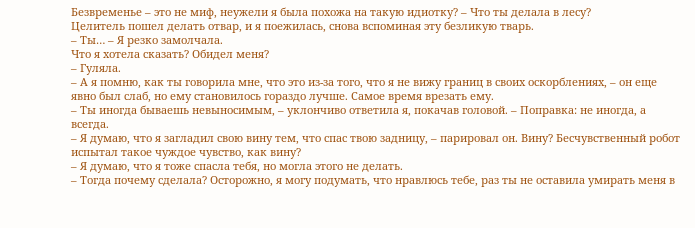Безвременье – это не миф, неужели я была похожа на такую идиотку? – Что ты делала в лесу?
Целитель пошел делать отвар, и я поежилась, снова вспоминая эту безликую тварь.
– Ты… – Я резко замолчала.
Что я хотела сказать? Обидел меня?
– Гуляла.
– А я помню, как ты говорила мне, что это из-за того, что я не вижу границ в своих оскорблениях, – он еще явно был слаб, но ему становилось гораздо лучше. Самое время врезать ему.
– Ты иногда бываешь невыносимым, – уклончиво ответила я, покачав головой. – Поправка: не иногда, а всегда.
– Я думаю, что я загладил свою вину тем, что спас твою задницу, – парировал он. Вину? Бесчувственный робот испытал такое чуждое чувство, как вину?
– Я думаю, что я тоже спасла тебя, но могла этого не делать.
– Тогда почему сделала? Осторожно, я могу подумать, что нравлюсь тебе, раз ты не оставила умирать меня в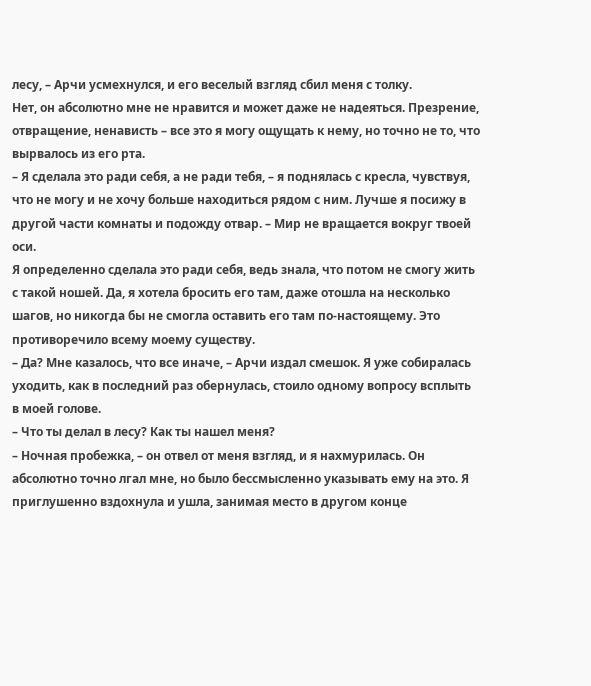лесу, – Арчи усмехнулся, и его веселый взгляд сбил меня с толку.
Нет, он абсолютно мне не нравится и может даже не надеяться. Презрение, отвращение, ненависть – все это я могу ощущать к нему, но точно не то, что вырвалось из его рта.
– Я сделала это ради себя, а не ради тебя, – я поднялась с кресла, чувствуя, что не могу и не хочу больше находиться рядом с ним. Лучше я посижу в другой части комнаты и подожду отвар. – Мир не вращается вокруг твоей оси.
Я определенно сделала это ради себя, ведь знала, что потом не смогу жить с такой ношей. Да, я хотела бросить его там, даже отошла на несколько шагов, но никогда бы не смогла оставить его там по-настоящему. Это противоречило всему моему существу.
– Да? Мне казалось, что все иначе, – Арчи издал смешок. Я уже собиралась уходить, как в последний раз обернулась, стоило одному вопросу всплыть в моей голове.
– Что ты делал в лесу? Как ты нашел меня?
– Ночная пробежка, – он отвел от меня взгляд, и я нахмурилась. Он абсолютно точно лгал мне, но было бессмысленно указывать ему на это. Я приглушенно вздохнула и ушла, занимая место в другом конце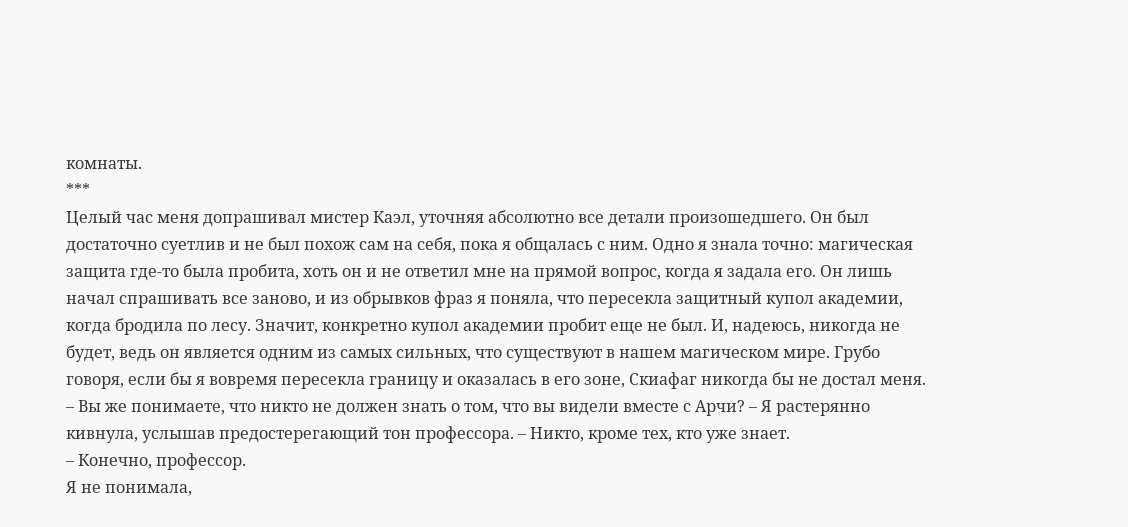комнаты.
***
Целый час меня допрашивал мистер Каэл, уточняя абсолютно все детали произошедшего. Он был достаточно суетлив и не был похож сам на себя, пока я общалась с ним. Одно я знала точно: магическая защита где-то была пробита, хоть он и не ответил мне на прямой вопрос, когда я задала его. Он лишь начал спрашивать все заново, и из обрывков фраз я поняла, что пересекла защитный купол академии, когда бродила по лесу. Значит, конкретно купол академии пробит еще не был. И, надеюсь, никогда не будет, ведь он является одним из самых сильных, что существуют в нашем магическом мире. Грубо говоря, если бы я вовремя пересекла границу и оказалась в его зоне, Скиафаг никогда бы не достал меня.
– Вы же понимаете, что никто не должен знать о том, что вы видели вместе с Арчи? – Я растерянно кивнула, услышав предостерегающий тон профессора. – Никто, кроме тех, кто уже знает.
– Конечно, профессор.
Я не понимала,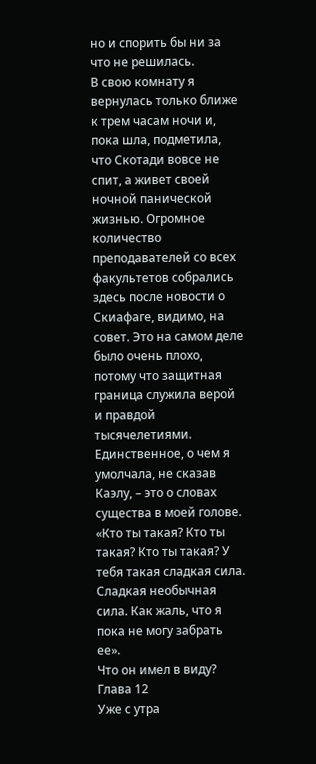но и спорить бы ни за что не решилась.
В свою комнату я вернулась только ближе к трем часам ночи и, пока шла, подметила, что Скотади вовсе не спит, а живет своей ночной панической жизнью. Огромное количество преподавателей со всех факультетов собрались здесь после новости о Скиафаге, видимо, на совет. Это на самом деле было очень плохо, потому что защитная граница служила верой и правдой тысячелетиями.
Единственное, о чем я умолчала, не сказав Каэлу, – это о словах существа в моей голове.
«Кто ты такая? Кто ты такая? Кто ты такая? У тебя такая сладкая сила. Сладкая необычная сила. Как жаль, что я пока не могу забрать ее».
Что он имел в виду?
Глава 12
Уже с утра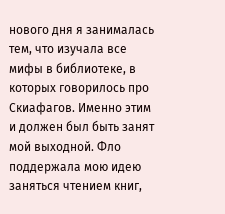нового дня я занималась тем, что изучала все мифы в библиотеке, в которых говорилось про Скиафагов. Именно этим и должен был быть занят мой выходной. Фло поддержала мою идею заняться чтением книг,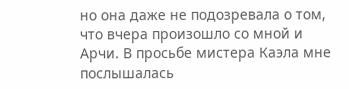но она даже не подозревала о том, что вчера произошло со мной и Арчи. В просьбе мистера Каэла мне послышалась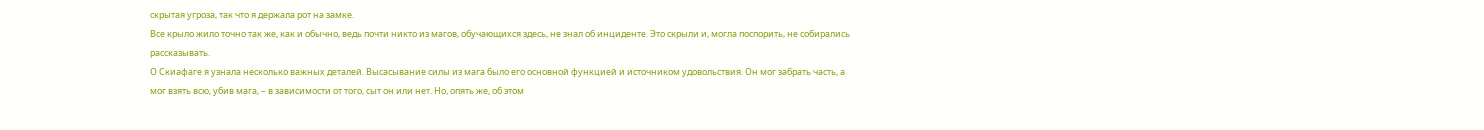скрытая угроза, так что я держала рот на замке.
Все крыло жило точно так же, как и обычно, ведь почти никто из магов, обучающихся здесь, не знал об инциденте. Это скрыли и, могла поспорить, не собирались рассказывать.
О Скиафаге я узнала несколько важных деталей. Высасывание силы из мага было его основной функцией и источником удовольствия. Он мог забрать часть, а мог взять всю, убив мага, – в зависимости от того, сыт он или нет. Но, опять же, об этом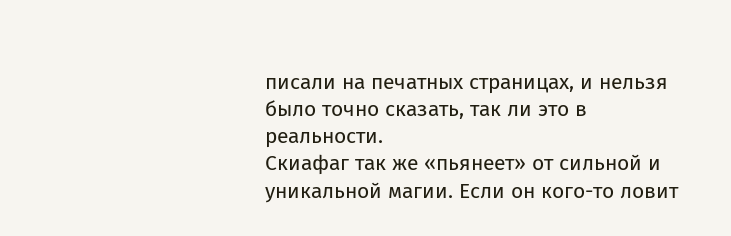писали на печатных страницах, и нельзя было точно сказать, так ли это в реальности.
Скиафаг так же «пьянеет» от сильной и уникальной магии. Если он кого-то ловит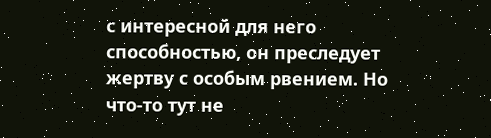с интересной для него способностью, он преследует жертву с особым рвением. Но что-то тут не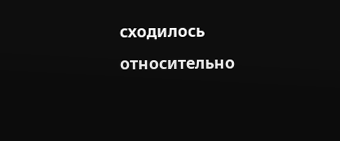сходилось относительно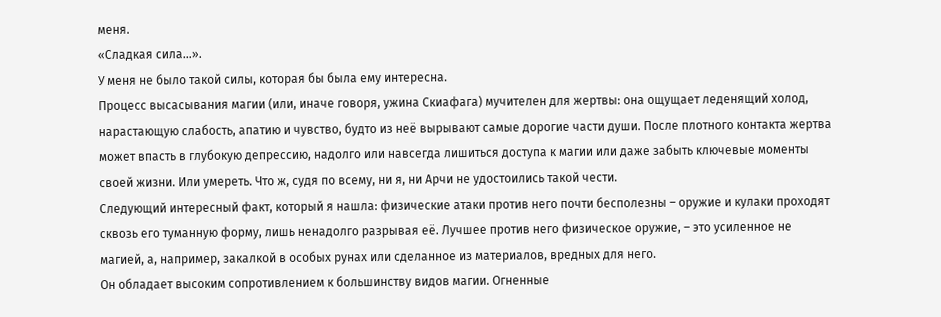меня.
«Сладкая сила…».
У меня не было такой силы, которая бы была ему интересна.
Процесс высасывания магии (или, иначе говоря, ужина Скиафага) мучителен для жертвы: она ощущает леденящий холод, нарастающую слабость, апатию и чувство, будто из неё вырывают самые дорогие части души. После плотного контакта жертва может впасть в глубокую депрессию, надолго или навсегда лишиться доступа к магии или даже забыть ключевые моменты своей жизни. Или умереть. Что ж, судя по всему, ни я, ни Арчи не удостоились такой чести.
Следующий интересный факт, который я нашла: физические атаки против него почти бесполезны – оружие и кулаки проходят сквозь его туманную форму, лишь ненадолго разрывая её. Лучшее против него физическое оружие, – это усиленное не магией, а, например, закалкой в особых рунах или сделанное из материалов, вредных для него.
Он обладает высоким сопротивлением к большинству видов магии. Огненные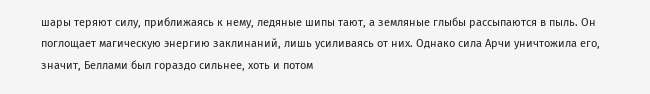шары теряют силу, приближаясь к нему, ледяные шипы тают, а земляные глыбы рассыпаются в пыль. Он поглощает магическую энергию заклинаний, лишь усиливаясь от них. Однако сила Арчи уничтожила его, значит, Беллами был гораздо сильнее, хоть и потом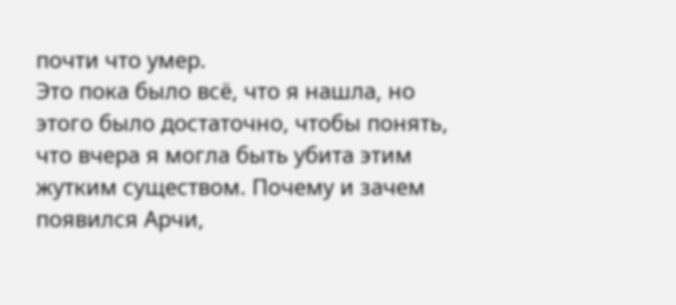почти что умер.
Это пока было всё, что я нашла, но этого было достаточно, чтобы понять, что вчера я могла быть убита этим жутким существом. Почему и зачем появился Арчи,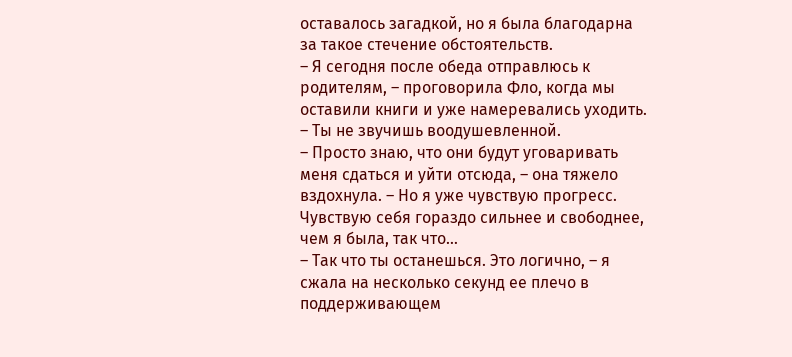оставалось загадкой, но я была благодарна за такое стечение обстоятельств.
– Я сегодня после обеда отправлюсь к родителям, – проговорила Фло, когда мы оставили книги и уже намеревались уходить.
– Ты не звучишь воодушевленной.
– Просто знаю, что они будут уговаривать меня сдаться и уйти отсюда, – она тяжело вздохнула. – Но я уже чувствую прогресс. Чувствую себя гораздо сильнее и свободнее, чем я была, так что…
– Так что ты останешься. Это логично, – я сжала на несколько секунд ее плечо в поддерживающем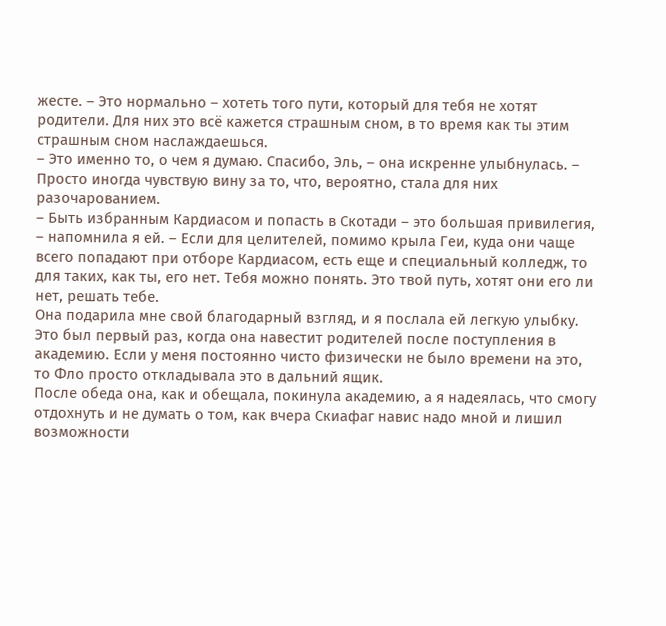жесте. – Это нормально – хотеть того пути, который для тебя не хотят родители. Для них это всё кажется страшным сном, в то время как ты этим страшным сном наслаждаешься.
– Это именно то, о чем я думаю. Спасибо, Эль, – она искренне улыбнулась. – Просто иногда чувствую вину за то, что, вероятно, стала для них разочарованием.
– Быть избранным Кардиасом и попасть в Скотади – это большая привилегия, – напомнила я ей. – Если для целителей, помимо крыла Геи, куда они чаще всего попадают при отборе Кардиасом, есть еще и специальный колледж, то для таких, как ты, его нет. Тебя можно понять. Это твой путь, хотят они его ли нет, решать тебе.
Она подарила мне свой благодарный взгляд, и я послала ей легкую улыбку. Это был первый раз, когда она навестит родителей после поступления в академию. Если у меня постоянно чисто физически не было времени на это, то Фло просто откладывала это в дальний ящик.
После обеда она, как и обещала, покинула академию, а я надеялась, что смогу отдохнуть и не думать о том, как вчера Скиафаг навис надо мной и лишил возможности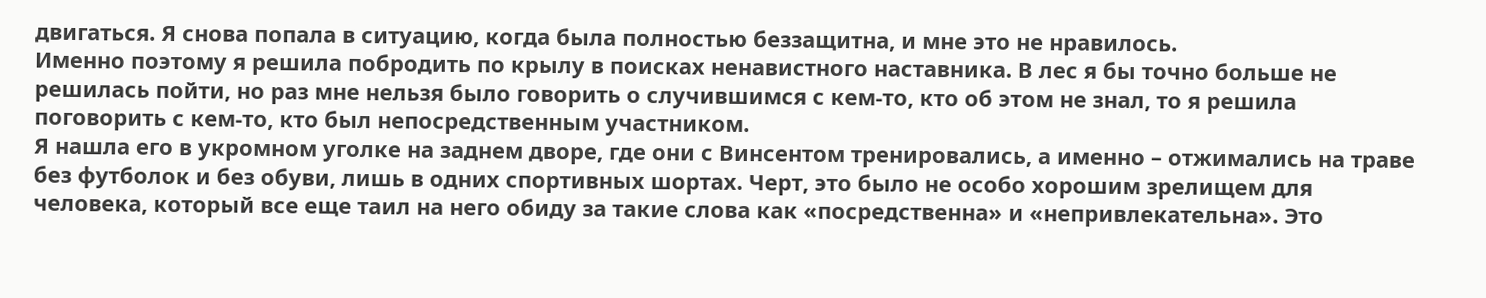двигаться. Я снова попала в ситуацию, когда была полностью беззащитна, и мне это не нравилось.
Именно поэтому я решила побродить по крылу в поисках ненавистного наставника. В лес я бы точно больше не решилась пойти, но раз мне нельзя было говорить о случившимся с кем-то, кто об этом не знал, то я решила поговорить с кем-то, кто был непосредственным участником.
Я нашла его в укромном уголке на заднем дворе, где они с Винсентом тренировались, а именно – отжимались на траве без футболок и без обуви, лишь в одних спортивных шортах. Черт, это было не особо хорошим зрелищем для человека, который все еще таил на него обиду за такие слова как «посредственна» и «непривлекательна». Это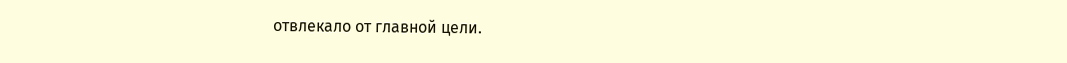отвлекало от главной цели.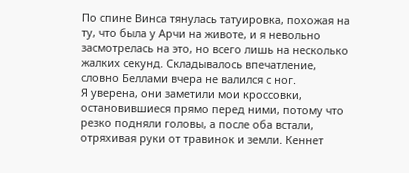По спине Винса тянулась татуировка, похожая на ту, что была у Арчи на животе, и я невольно засмотрелась на это, но всего лишь на несколько жалких секунд. Складывалось впечатление, словно Беллами вчера не валился с ног.
Я уверена, они заметили мои кроссовки, остановившиеся прямо перед ними, потому что резко подняли головы, а после оба встали, отряхивая руки от травинок и земли. Кеннет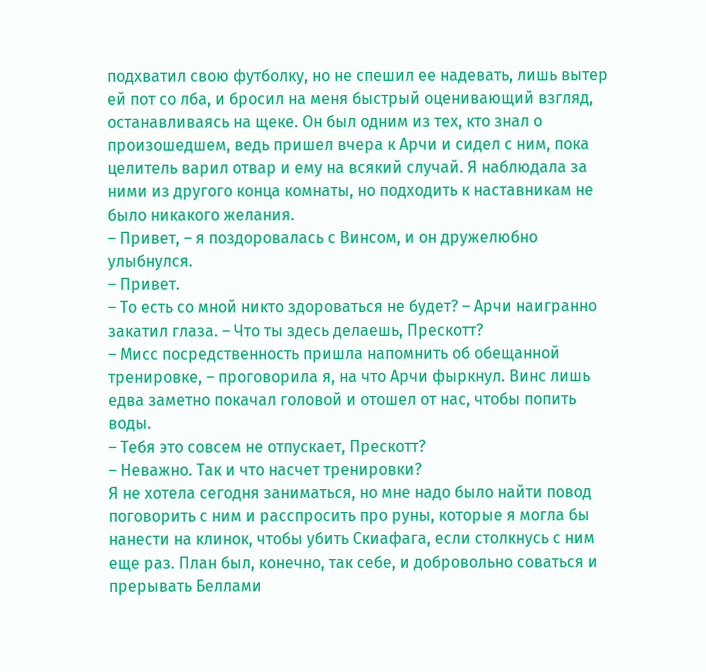подхватил свою футболку, но не спешил ее надевать, лишь вытер ей пот со лба, и бросил на меня быстрый оценивающий взгляд, останавливаясь на щеке. Он был одним из тех, кто знал о произошедшем, ведь пришел вчера к Арчи и сидел с ним, пока целитель варил отвар и ему на всякий случай. Я наблюдала за ними из другого конца комнаты, но подходить к наставникам не было никакого желания.
– Привет, – я поздоровалась с Винсом, и он дружелюбно улыбнулся.
– Привет.
– То есть со мной никто здороваться не будет? – Арчи наигранно закатил глаза. – Что ты здесь делаешь, Прескотт?
– Мисс посредственность пришла напомнить об обещанной тренировке, – проговорила я, на что Арчи фыркнул. Винс лишь едва заметно покачал головой и отошел от нас, чтобы попить воды.
– Тебя это совсем не отпускает, Прескотт?
– Неважно. Так и что насчет тренировки?
Я не хотела сегодня заниматься, но мне надо было найти повод поговорить с ним и расспросить про руны, которые я могла бы нанести на клинок, чтобы убить Скиафага, если столкнусь с ним еще раз. План был, конечно, так себе, и добровольно соваться и прерывать Беллами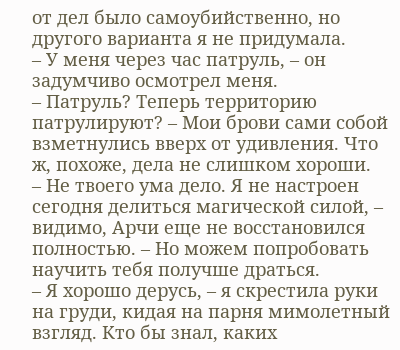от дел было самоубийственно, но другого варианта я не придумала.
– У меня через час патруль, – он задумчиво осмотрел меня.
– Патруль? Теперь территорию патрулируют? – Мои брови сами собой взметнулись вверх от удивления. Что ж, похоже, дела не слишком хороши.
– Не твоего ума дело. Я не настроен сегодня делиться магической силой, – видимо, Арчи еще не восстановился полностью. – Но можем попробовать научить тебя получше драться.
– Я хорошо дерусь, – я скрестила руки на груди, кидая на парня мимолетный взгляд. Кто бы знал, каких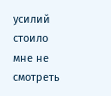усилий стоило мне не смотреть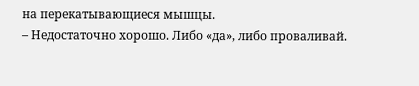на перекатывающиеся мышцы.
– Недостаточно хорошо. Либо «да», либо проваливай.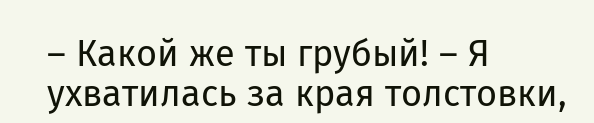– Какой же ты грубый! – Я ухватилась за края толстовки,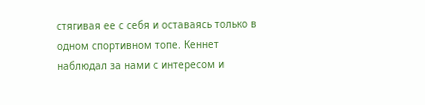стягивая ее с себя и оставаясь только в одном спортивном топе. Кеннет наблюдал за нами с интересом и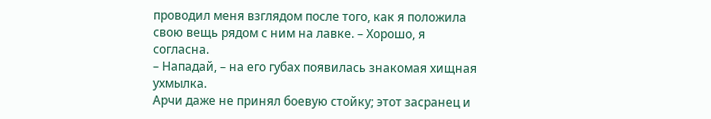проводил меня взглядом после того, как я положила свою вещь рядом с ним на лавке. – Хорошо, я согласна.
– Нападай, – на его губах появилась знакомая хищная ухмылка.
Арчи даже не принял боевую стойку; этот засранец и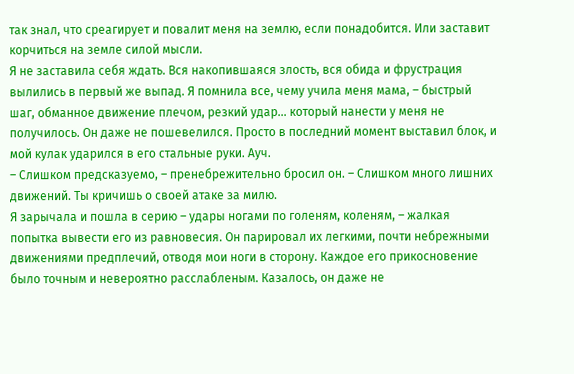так знал, что среагирует и повалит меня на землю, если понадобится. Или заставит корчиться на земле силой мысли.
Я не заставила себя ждать. Вся накопившаяся злость, вся обида и фрустрация вылились в первый же выпад. Я помнила все, чему учила меня мама, – быстрый шаг, обманное движение плечом, резкий удар… который нанести у меня не получилось. Он даже не пошевелился. Просто в последний момент выставил блок, и мой кулак ударился в его стальные руки. Ауч.
– Слишком предсказуемо, – пренебрежительно бросил он. – Слишком много лишних движений. Ты кричишь о своей атаке за милю.
Я зарычала и пошла в серию – удары ногами по голеням, коленям, – жалкая попытка вывести его из равновесия. Он парировал их легкими, почти небрежными движениями предплечий, отводя мои ноги в сторону. Каждое его прикосновение было точным и невероятно расслабленым. Казалось, он даже не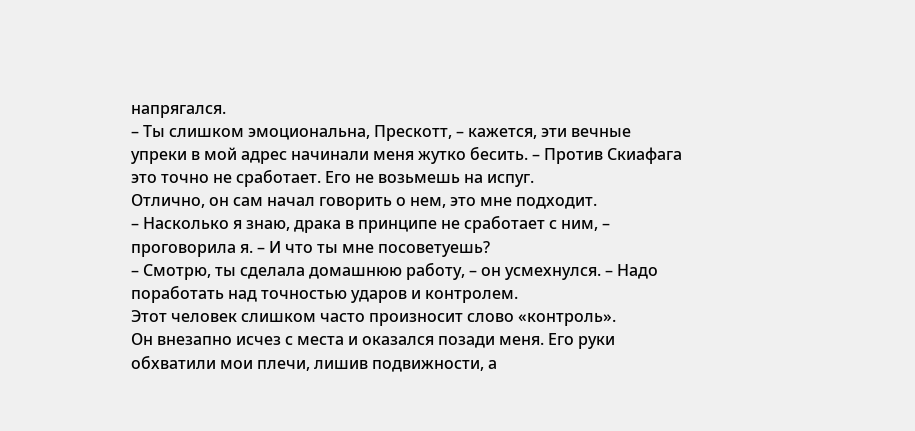напрягался.
– Ты слишком эмоциональна, Прескотт, – кажется, эти вечные упреки в мой адрес начинали меня жутко бесить. – Против Скиафага это точно не сработает. Его не возьмешь на испуг.
Отлично, он сам начал говорить о нем, это мне подходит.
– Насколько я знаю, драка в принципе не сработает с ним, – проговорила я. – И что ты мне посоветуешь?
– Смотрю, ты сделала домашнюю работу, – он усмехнулся. – Надо поработать над точностью ударов и контролем.
Этот человек слишком часто произносит слово «контроль».
Он внезапно исчез с места и оказался позади меня. Его руки обхватили мои плечи, лишив подвижности, а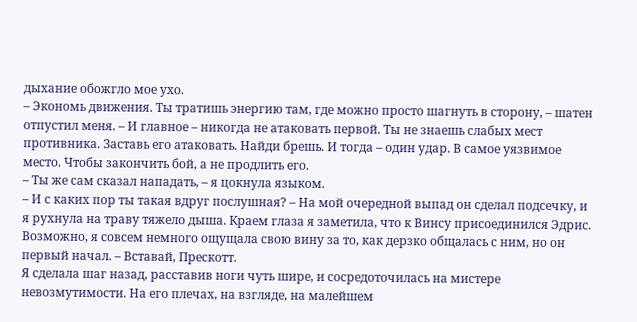дыхание обожгло мое ухо.
– Экономь движения. Ты тратишь энергию там, где можно просто шагнуть в сторону, – шатен отпустил меня. – И главное – никогда не атаковать первой. Ты не знаешь слабых мест противника. Заставь его атаковать. Найди брешь. И тогда – один удар. В самое уязвимое место. Чтобы закончить бой, а не продлить его.
– Ты же сам сказал нападать, – я цокнула языком.
– И с каких пор ты такая вдруг послушная? – На мой очередной выпад он сделал подсечку, и я рухнула на траву тяжело дыша. Краем глаза я заметила, что к Винсу присоединился Эдрис. Возможно, я совсем немного ощущала свою вину за то, как дерзко общалась с ним, но он первый начал. – Вставай, Прескотт.
Я сделала шаг назад, расставив ноги чуть шире, и сосредоточилась на мистере невозмутимости. На его плечах, на взгляде, на малейшем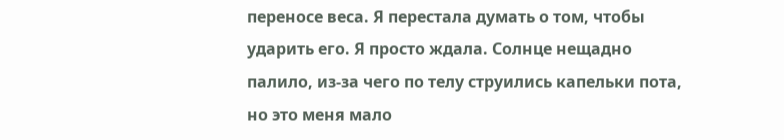переносе веса. Я перестала думать о том, чтобы ударить его. Я просто ждала. Солнце нещадно палило, из-за чего по телу струились капельки пота, но это меня мало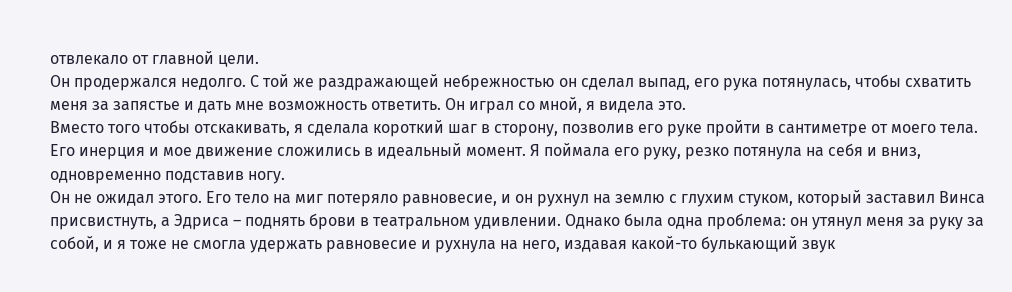отвлекало от главной цели.
Он продержался недолго. С той же раздражающей небрежностью он сделал выпад, его рука потянулась, чтобы схватить меня за запястье и дать мне возможность ответить. Он играл со мной, я видела это.
Вместо того чтобы отскакивать, я сделала короткий шаг в сторону, позволив его руке пройти в сантиметре от моего тела. Его инерция и мое движение сложились в идеальный момент. Я поймала его руку, резко потянула на себя и вниз, одновременно подставив ногу.
Он не ожидал этого. Его тело на миг потеряло равновесие, и он рухнул на землю с глухим стуком, который заставил Винса присвистнуть, а Эдриса – поднять брови в театральном удивлении. Однако была одна проблема: он утянул меня за руку за собой, и я тоже не смогла удержать равновесие и рухнула на него, издавая какой-то булькающий звук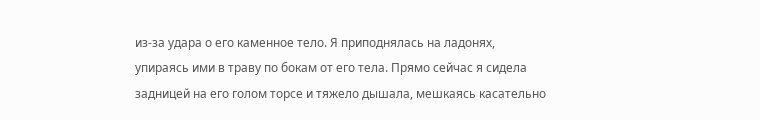из-за удара о его каменное тело. Я приподнялась на ладонях, упираясь ими в траву по бокам от его тела. Прямо сейчас я сидела задницей на его голом торсе и тяжело дышала, мешкаясь касательно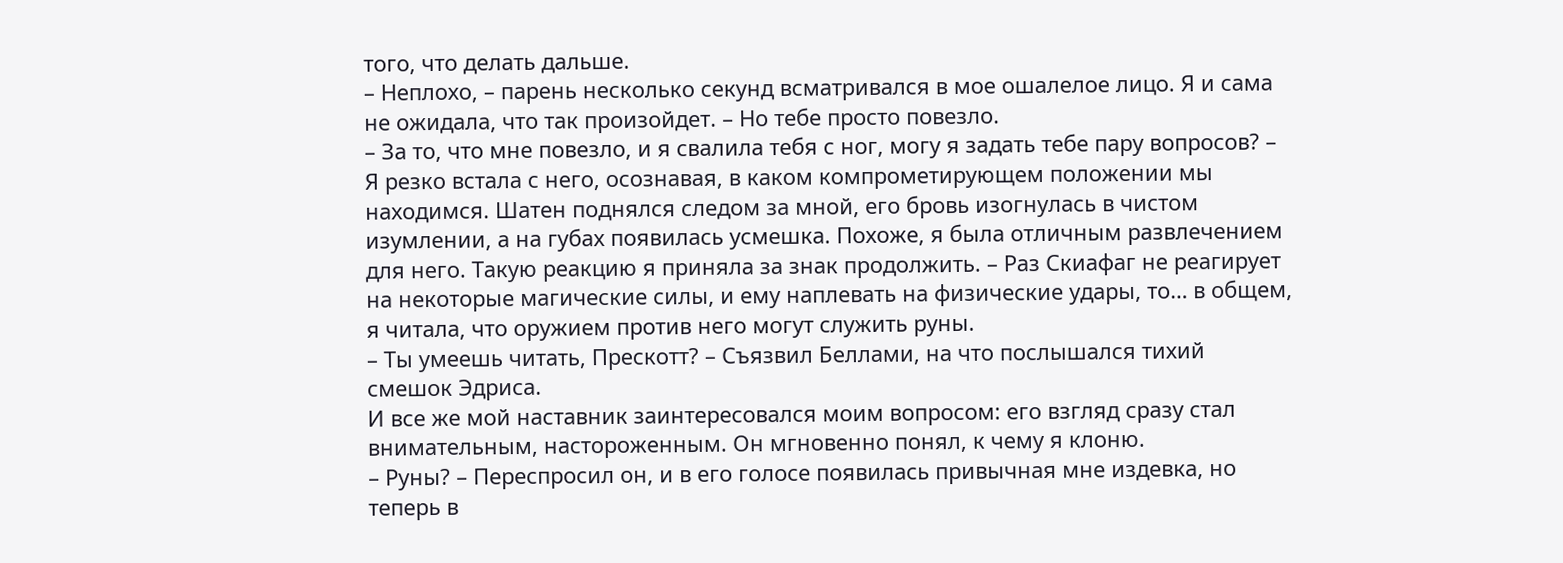того, что делать дальше.
– Неплохо, – парень несколько секунд всматривался в мое ошалелое лицо. Я и сама не ожидала, что так произойдет. – Но тебе просто повезло.
– За то, что мне повезло, и я свалила тебя с ног, могу я задать тебе пару вопросов? – Я резко встала с него, осознавая, в каком компрометирующем положении мы находимся. Шатен поднялся следом за мной, его бровь изогнулась в чистом изумлении, а на губах появилась усмешка. Похоже, я была отличным развлечением для него. Такую реакцию я приняла за знак продолжить. – Раз Скиафаг не реагирует на некоторые магические силы, и ему наплевать на физические удары, то… в общем, я читала, что оружием против него могут служить руны.
– Ты умеешь читать, Прескотт? – Съязвил Беллами, на что послышался тихий смешок Эдриса.
И все же мой наставник заинтересовался моим вопросом: его взгляд сразу стал внимательным, настороженным. Он мгновенно понял, к чему я клоню.
– Руны? – Переспросил он, и в его голосе появилась привычная мне издевка, но теперь в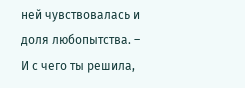ней чувствовалась и доля любопытства. – И с чего ты решила,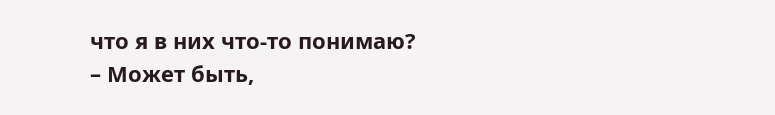что я в них что-то понимаю?
– Может быть,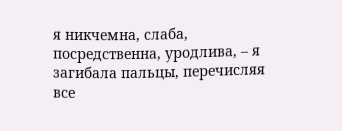я никчемна, слаба, посредственна, уродлива, – я загибала пальцы, перечисляя все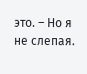это. – Но я не слепая.